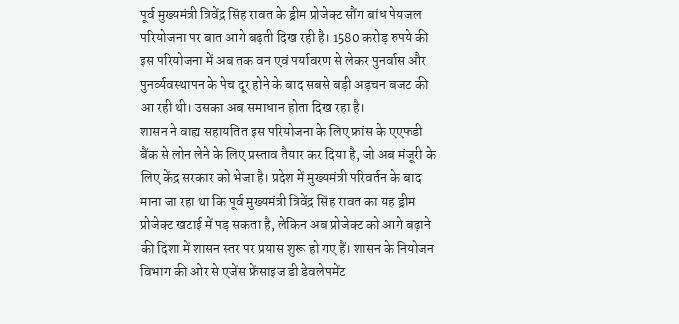पूर्व मुख्यमंत्री त्रिवेंद्र सिंह रावत के ड्रीम प्रोजेक्ट सौंग बांध पेयजल परियोजना पर बात आगे बढ़ती दिख रही है। 1580 करोड़ रुपये की इस परियोजना में अब तक वन एवं पर्यावरण से लेकर पुनर्वास और पुनर्व्यवस्थापन के पेच दूर होने के बाद सबसे बड़ी अड़चन बजट की आ रही थी। उसका अब समाधान होता दिख रहा है।
शासन ने वाह्य सहायतित इस परियोजना के लिए फ्रांस के एएफडी बैंक से लोन लेने के लिए प्रस्ताव तैयार कर दिया है, जो अब मंजूरी के लिए केंद्र सरकार को भेजा है। प्रदेश में मुख्यमंत्री परिवर्तन के बाद माना जा रहा था कि पूर्व मुख्यमंत्री त्रिवेंद्र सिंह रावत का यह ड्रीम प्रोजेक्ट खटाई में पड़ सकता है, लेकिन अब प्रोजेक्ट को आगे बढ़ाने की दिशा में शासन स्तर पर प्रयास शुरू हो गए हैं। शासन के नियोजन विभाग की ओर से एजेंस फ्रेंसाइज डी डेवलेपमेंट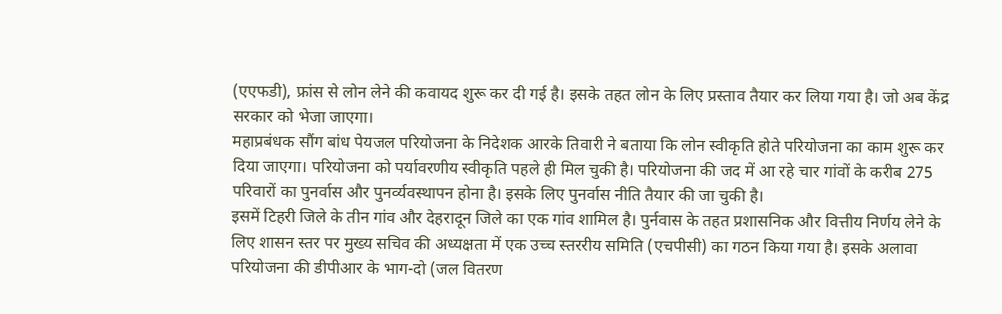(एएफडी), फ्रांस से लोन लेने की कवायद शुरू कर दी गई है। इसके तहत लोन के लिए प्रस्ताव तैयार कर लिया गया है। जो अब केंद्र सरकार को भेजा जाएगा।
महाप्रबंधक सौंग बांध पेयजल परियोजना के निदेशक आरके तिवारी ने बताया कि लोन स्वीकृति होते परियोजना का काम शुरू कर दिया जाएगा। परियोजना को पर्यावरणीय स्वीकृति पहले ही मिल चुकी है। परियोजना की जद में आ रहे चार गांवों के करीब 275 परिवारों का पुनर्वास और पुनर्व्यवस्थापन होना है। इसके लिए पुनर्वास नीति तैयार की जा चुकी है।
इसमें टिहरी जिले के तीन गांव और देहरादून जिले का एक गांव शामिल है। पुर्नवास के तहत प्रशासनिक और वित्तीय निर्णय लेने के लिए शासन स्तर पर मुख्य सचिव की अध्यक्षता में एक उच्च स्तररीय समिति (एचपीसी) का गठन किया गया है। इसके अलावा परियोजना की डीपीआर के भाग-दो (जल वितरण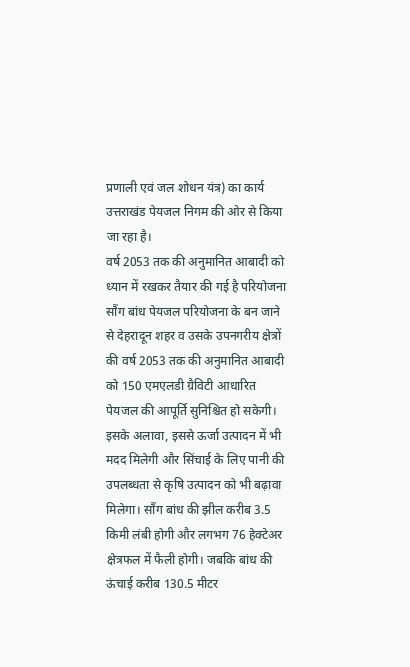प्रणाली एवं जल शोधन यंत्र) का कार्य उत्तराखंड पेयजल निगम की ओर से किया जा रहा है।
वर्ष 2053 तक की अनुमानित आबादी को ध्यान में रखकर तैयार की गई है परियोजना
सौंग बांध पेयजल परियोजना के बन जाने से देहरादून शहर व उसके उपनगरीय क्षेत्रों की वर्ष 2053 तक की अनुमानित आबादी को 150 एमएलडी ग्रैविटी आधारित पेयजल की आपूर्ति सुनिश्चित हो सकेगी। इसके अलावा, इससे ऊर्जा उत्पादन में भी मदद मिलेगी और सिंचाई के लिए पानी की उपलब्धता से कृषि उत्पादन को भी बढ़ावा मिलेगा। सौंग बांध की झील करीब 3.5 किमी लंबी होगी और लगभग 76 हेक्टेअर क्षेत्रफल में फैली होगी। जबकि बांध की ऊंचाई करीब 130.5 मीटर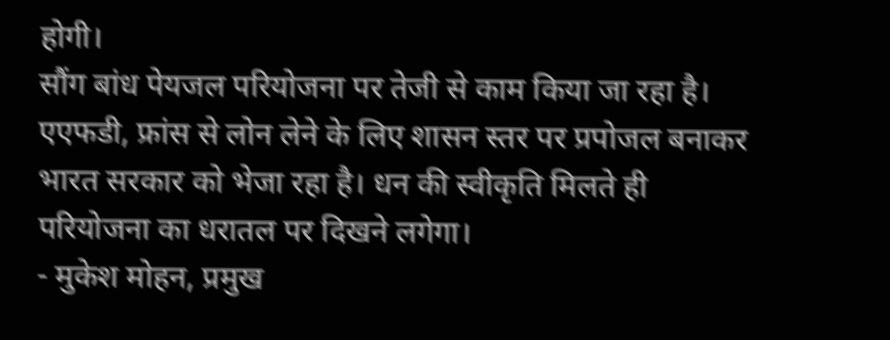होगी।
सौंग बांध पेयजल परियोजना पर तेजी से काम किया जा रहा है। एएफडी, फ्रांस से लोन लेने के लिए शासन स्तर पर प्रपोजल बनाकर भारत सरकार को भेजा रहा है। धन की स्वीकृति मिलते ही परियोजना का धरातल पर दिखने लगेगा।
- मुकेश मोहन, प्रमुख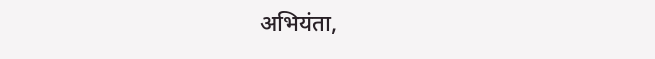अभियंता,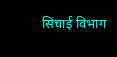सिंचाई विभाग